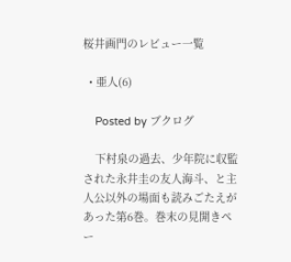桜井画門のレビュー一覧

  • 亜人(6)

    Posted by ブクログ

    下村泉の過去、少年院に収監された永井圭の友人海斗、と主人公以外の場面も読みごたえがあった第6巻。巻末の見開きペー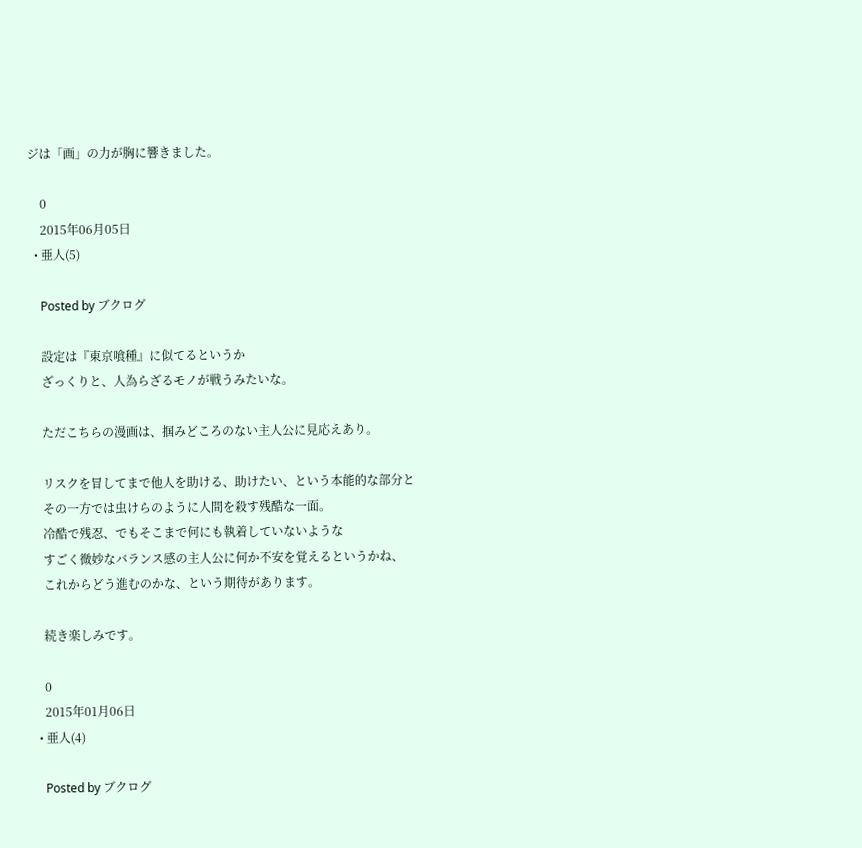ジは「画」の力が胸に響きました。

    0
    2015年06月05日
  • 亜人(5)

    Posted by ブクログ

    設定は『東京喰種』に似てるというか
    ざっくりと、人為らざるモノが戦うみたいな。

    ただこちらの漫画は、掴みどころのない主人公に見応えあり。

    リスクを冒してまで他人を助ける、助けたい、という本能的な部分と
    その一方では虫けらのように人間を殺す残酷な一面。
    冷酷で残忍、でもそこまで何にも執着していないような
    すごく微妙なバランス感の主人公に何か不安を覚えるというかね、
    これからどう進むのかな、という期待があります。

    続き楽しみです。

    0
    2015年01月06日
  • 亜人(4)

    Posted by ブクログ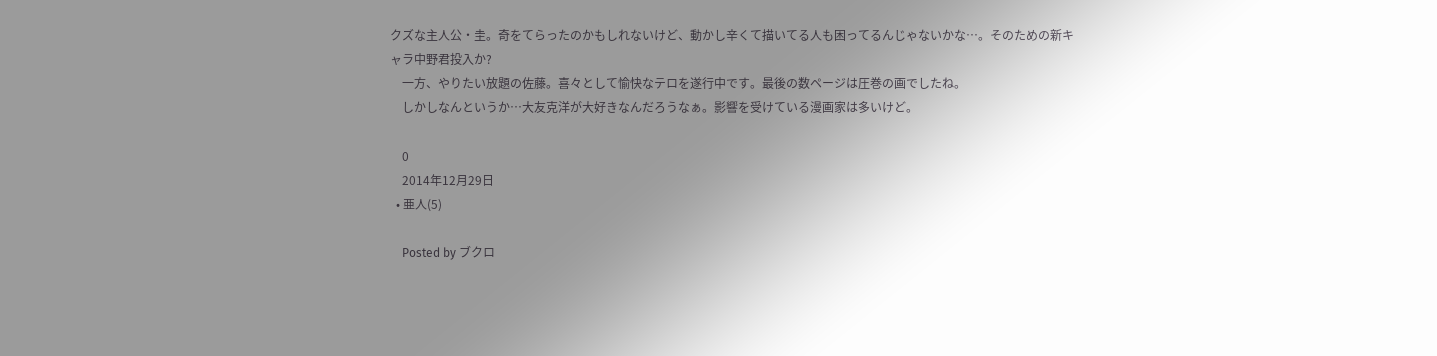クズな主人公・圭。奇をてらったのかもしれないけど、動かし辛くて描いてる人も困ってるんじゃないかな…。そのための新キャラ中野君投入か?
    一方、やりたい放題の佐藤。喜々として愉快なテロを遂行中です。最後の数ページは圧巻の画でしたね。
    しかしなんというか…大友克洋が大好きなんだろうなぁ。影響を受けている漫画家は多いけど。

    0
    2014年12月29日
  • 亜人(5)

    Posted by ブクロ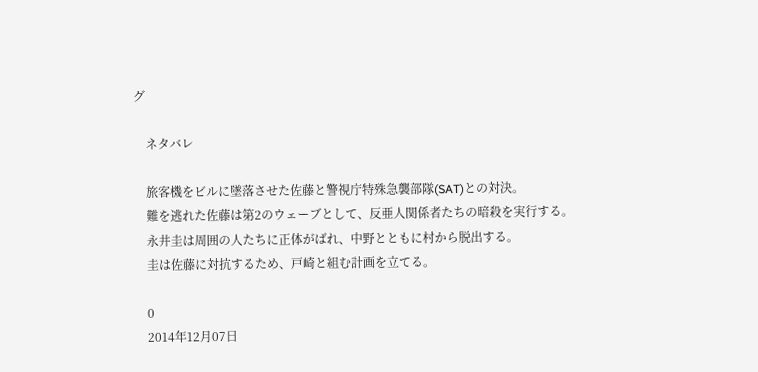グ

    ネタバレ

    旅客機をビルに墜落させた佐藤と警視庁特殊急襲部隊(SAT)との対決。
    難を逃れた佐藤は第2のウェーブとして、反亜人関係者たちの暗殺を実行する。
    永井圭は周囲の人たちに正体がばれ、中野とともに村から脱出する。
    圭は佐藤に対抗するため、戸崎と組む計画を立てる。

    0
    2014年12月07日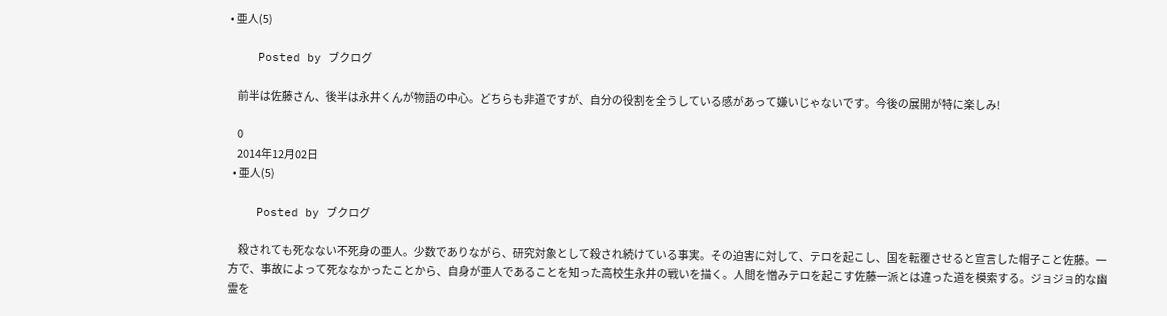• 亜人(5)

    Posted by ブクログ

    前半は佐藤さん、後半は永井くんが物語の中心。どちらも非道ですが、自分の役割を全うしている感があって嫌いじゃないです。今後の展開が特に楽しみ!

    0
    2014年12月02日
  • 亜人(5)

    Posted by ブクログ

     殺されても死なない不死身の亜人。少数でありながら、研究対象として殺され続けている事実。その迫害に対して、テロを起こし、国を転覆させると宣言した帽子こと佐藤。一方で、事故によって死ななかったことから、自身が亜人であることを知った高校生永井の戦いを描く。人間を憎みテロを起こす佐藤一派とは違った道を模索する。ジョジョ的な幽霊を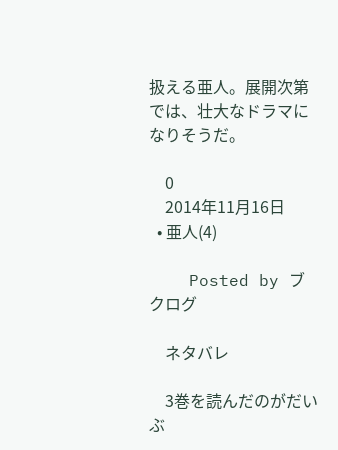扱える亜人。展開次第では、壮大なドラマになりそうだ。

    0
    2014年11月16日
  • 亜人(4)

    Posted by ブクログ

    ネタバレ

    3巻を読んだのがだいぶ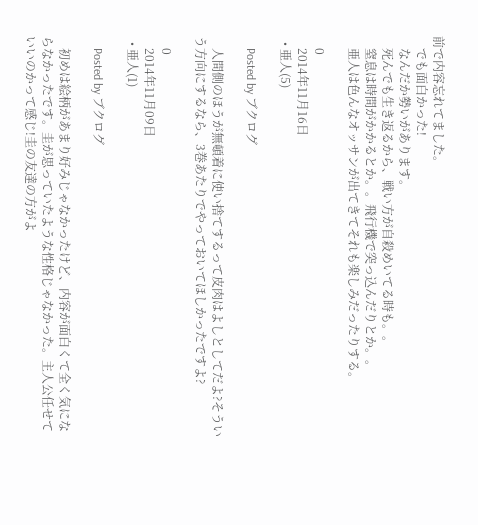前で内容忘れてました。
    でも面白かった!
    なんだか勢いがあります。
    死んでも生き返るから、戦い方が自殺めいてる時も。。
    窒息は時間がかかるとか。。飛行機で突っ込んだりとか。。
    亜人は色んなオッサンが出てきてそれも楽しみだったりする。

    0
    2014年11月16日
  • 亜人(5)

    Posted by ブクログ

    人間側のほうが無頓着に使い捨てするって皮肉はよしとしてだよ?そういう方向にするなら、3巻あたりでやっておいてほしかったですよ?

    0
    2014年11月09日
  • 亜人(1)

    Posted by ブクログ

    初めは絵柄があまり好みじゃなかったけど、内容が面白くて全く気にならなかったです。圭が思っていたような性格じゃなかった。主人公任せていいのかって感じ!圭の友達の方がよ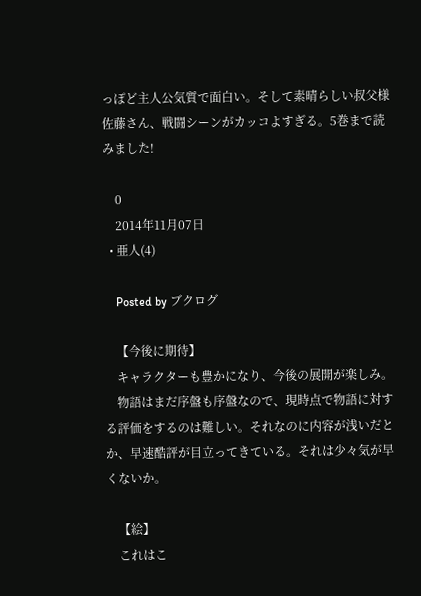っぽど主人公気質で面白い。そして素晴らしい叔父様佐藤さん、戦闘シーンがカッコよすぎる。5巻まで読みました!

    0
    2014年11月07日
  • 亜人(4)

    Posted by ブクログ

    【今後に期待】
    キャラクターも豊かになり、今後の展開が楽しみ。
    物語はまだ序盤も序盤なので、現時点で物語に対する評価をするのは難しい。それなのに内容が浅いだとか、早速酷評が目立ってきている。それは少々気が早くないか。

    【絵】
    これはこ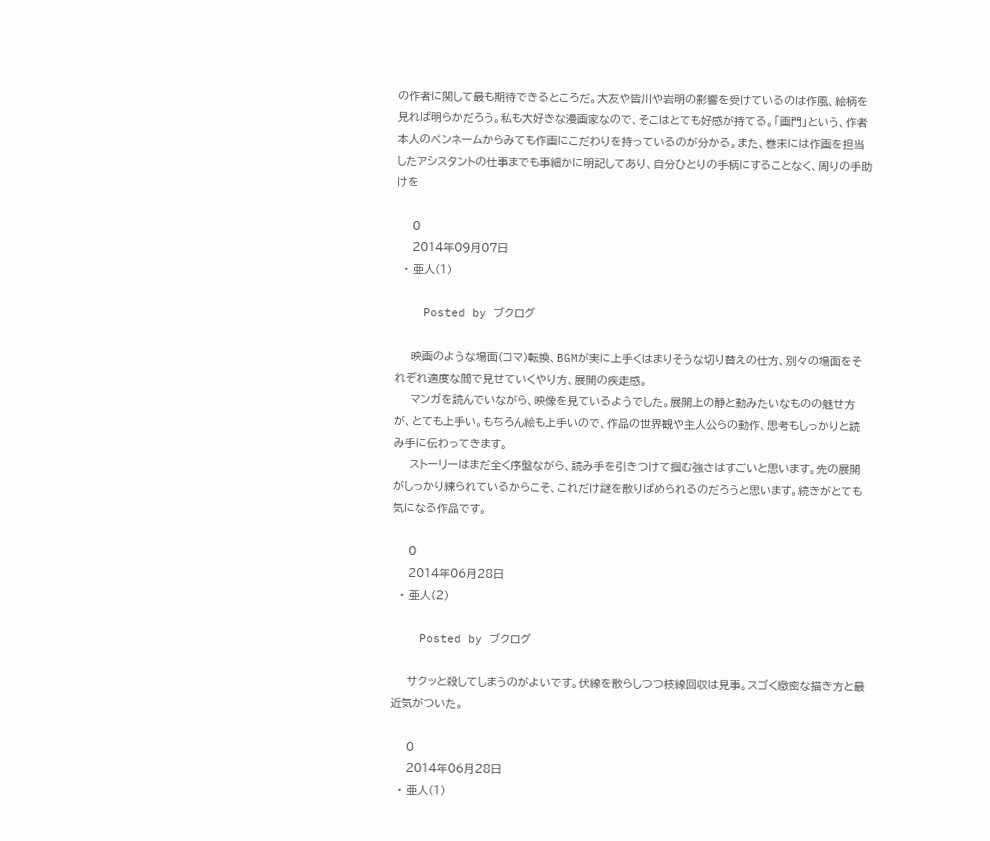の作者に関して最も期待できるところだ。大友や皆川や岩明の影響を受けているのは作風、絵柄を見れば明らかだろう。私も大好きな漫画家なので、そこはとても好感が持てる。「画門」という、作者本人のペンネームからみても作画にこだわりを持っているのが分かる。また、巻末には作画を担当したアシスタントの仕事までも事細かに明記してあり、自分ひとりの手柄にすることなく、周りの手助けを

    0
    2014年09月07日
  • 亜人(1)

    Posted by ブクログ

    映画のような場面(コマ)転換、BGMが実に上手くはまりそうな切り替えの仕方、別々の場面をそれぞれ適度な間で見せていくやり方、展開の疾走感。
    マンガを読んでいながら、映像を見ているようでした。展開上の静と動みたいなものの魅せ方が、とても上手い。もちろん絵も上手いので、作品の世界観や主人公らの動作、思考もしっかりと読み手に伝わってきます。
    ストーリーはまだ全く序盤ながら、読み手を引きつけて掴む強さはすごいと思います。先の展開がしっかり練られているからこそ、これだけ謎を散りばめられるのだろうと思います。続きがとても気になる作品です。

    0
    2014年06月28日
  • 亜人(2)

    Posted by ブクログ

    サクッと殺してしまうのがよいです。伏線を散らしつつ枝線回収は見事。スゴく緻密な描き方と最近気がついた。

    0
    2014年06月28日
  • 亜人(1)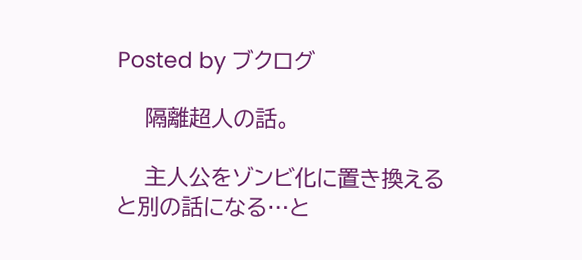Posted by ブクログ

    隔離超人の話。

    主人公をゾンビ化に置き換えると別の話になる…と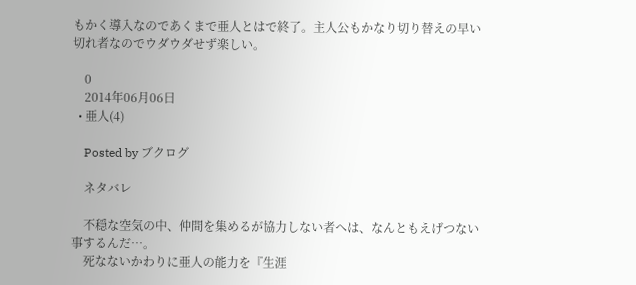もかく導入なのであくまで亜人とはで終了。主人公もかなり切り替えの早い切れ者なのでウダウダせず楽しい。

    0
    2014年06月06日
  • 亜人(4)

    Posted by ブクログ

    ネタバレ

    不穏な空気の中、仲間を集めるが協力しない者へは、なんともえげつない事するんだ…。
    死なないかわりに亜人の能力を『生涯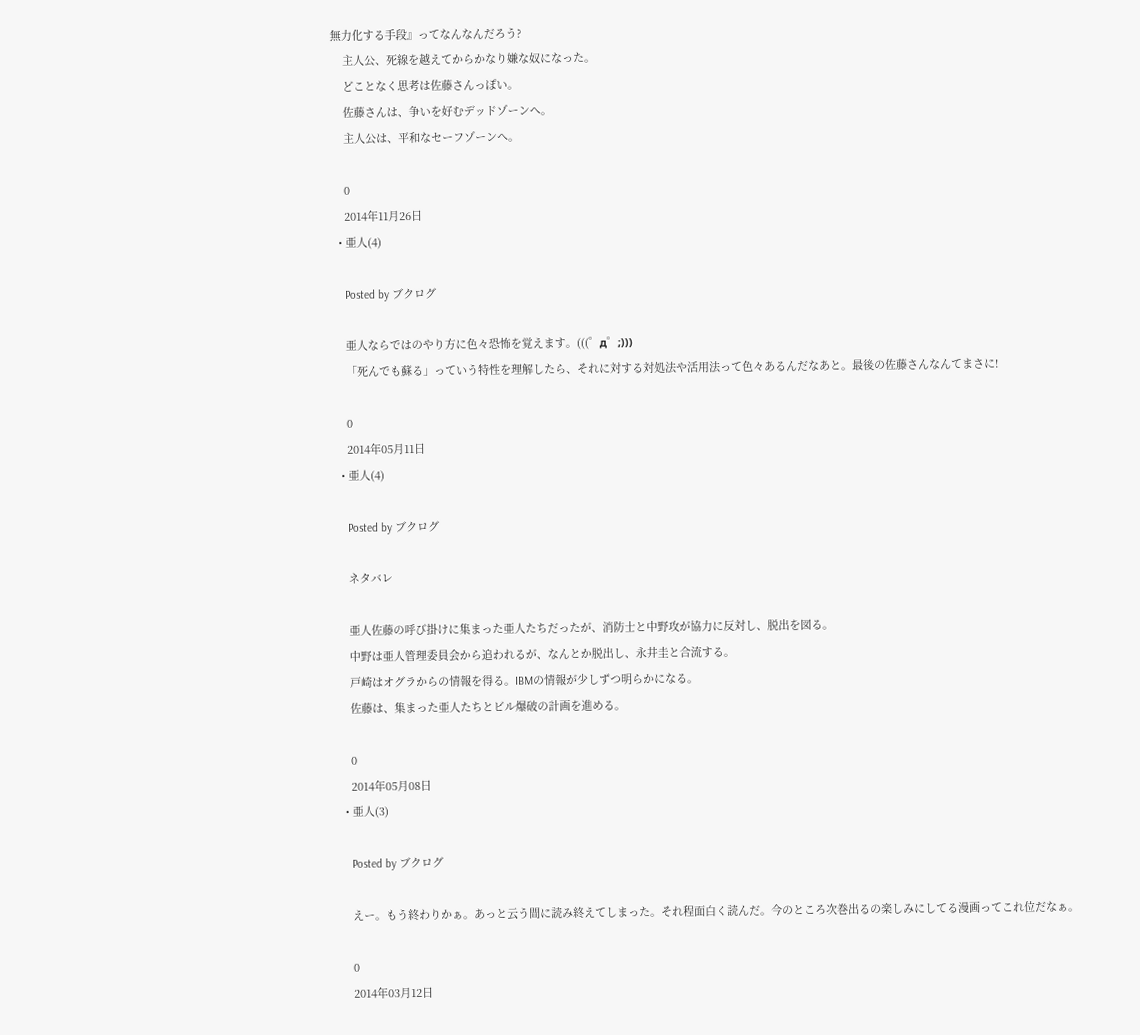無力化する手段』ってなんなんだろう?
    主人公、死線を越えてからかなり嫌な奴になった。
    どことなく思考は佐藤さんっぽい。
    佐藤さんは、争いを好むデッドゾーンへ。
    主人公は、平和なセーフゾーンへ。

    0
    2014年11月26日
  • 亜人(4)

    Posted by ブクログ

    亜人ならではのやり方に色々恐怖を覚えます。(((゜д゜;)))
    「死んでも蘇る」っていう特性を理解したら、それに対する対処法や活用法って色々あるんだなあと。最後の佐藤さんなんてまさに!

    0
    2014年05月11日
  • 亜人(4)

    Posted by ブクログ

    ネタバレ

    亜人佐藤の呼び掛けに集まった亜人たちだったが、消防士と中野攻が協力に反対し、脱出を図る。
    中野は亜人管理委員会から追われるが、なんとか脱出し、永井圭と合流する。
    戸崎はオグラからの情報を得る。IBMの情報が少しずつ明らかになる。
    佐藤は、集まった亜人たちとビル爆破の計画を進める。

    0
    2014年05月08日
  • 亜人(3)

    Posted by ブクログ

    えー。もう終わりかぁ。あっと云う間に読み終えてしまった。それ程面白く読んだ。今のところ次巻出るの楽しみにしてる漫画ってこれ位だなぁ。

    0
    2014年03月12日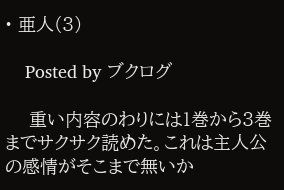• 亜人(3)

    Posted by ブクログ

    重い内容のわりには1巻から3巻までサクサク読めた。これは主人公の感情がそこまで無いか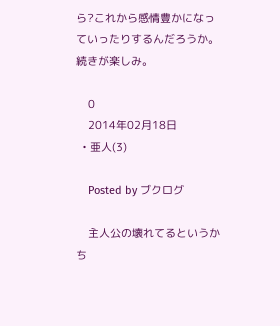ら?これから感情豊かになっていったりするんだろうか。続きが楽しみ。

    0
    2014年02月18日
  • 亜人(3)

    Posted by ブクログ

    主人公の壊れてるというかち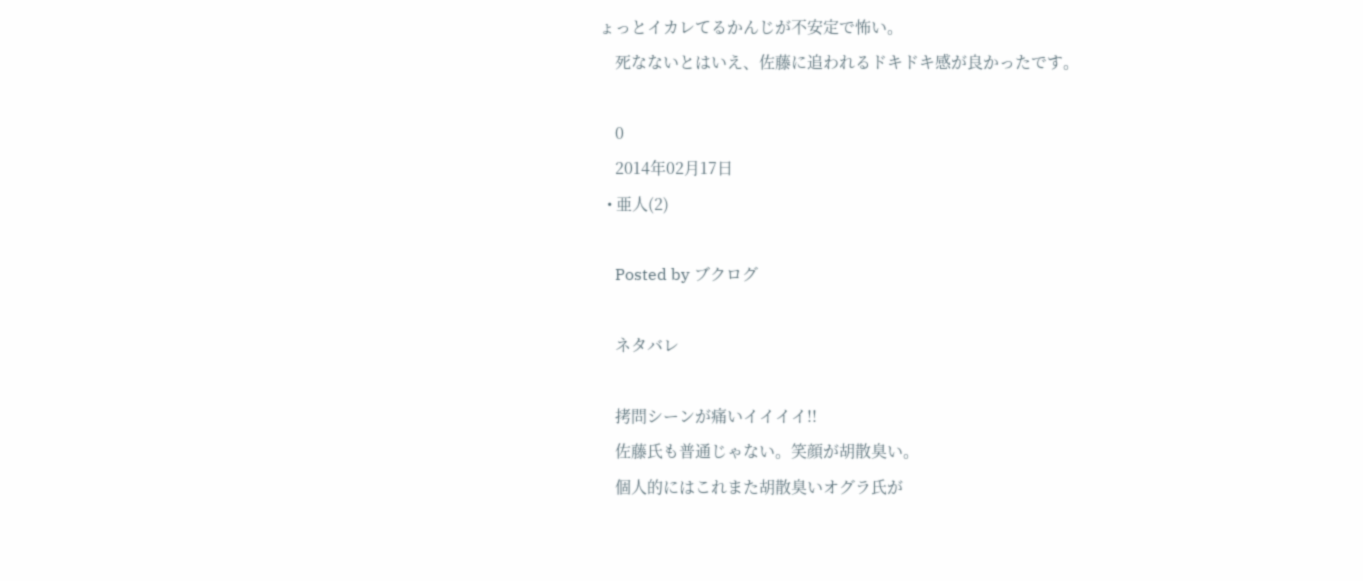ょっとイカレてるかんじが不安定で怖い。
    死なないとはいえ、佐藤に追われるドキドキ感が良かったです。

    0
    2014年02月17日
  • 亜人(2)

    Posted by ブクログ

    ネタバレ

    拷問シーンが痛いイイイイ!!
    佐藤氏も普通じゃない。笑顔が胡散臭い。
    個人的にはこれまた胡散臭いオグラ氏が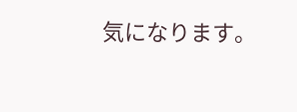気になります。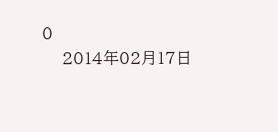0
    2014年02月17日